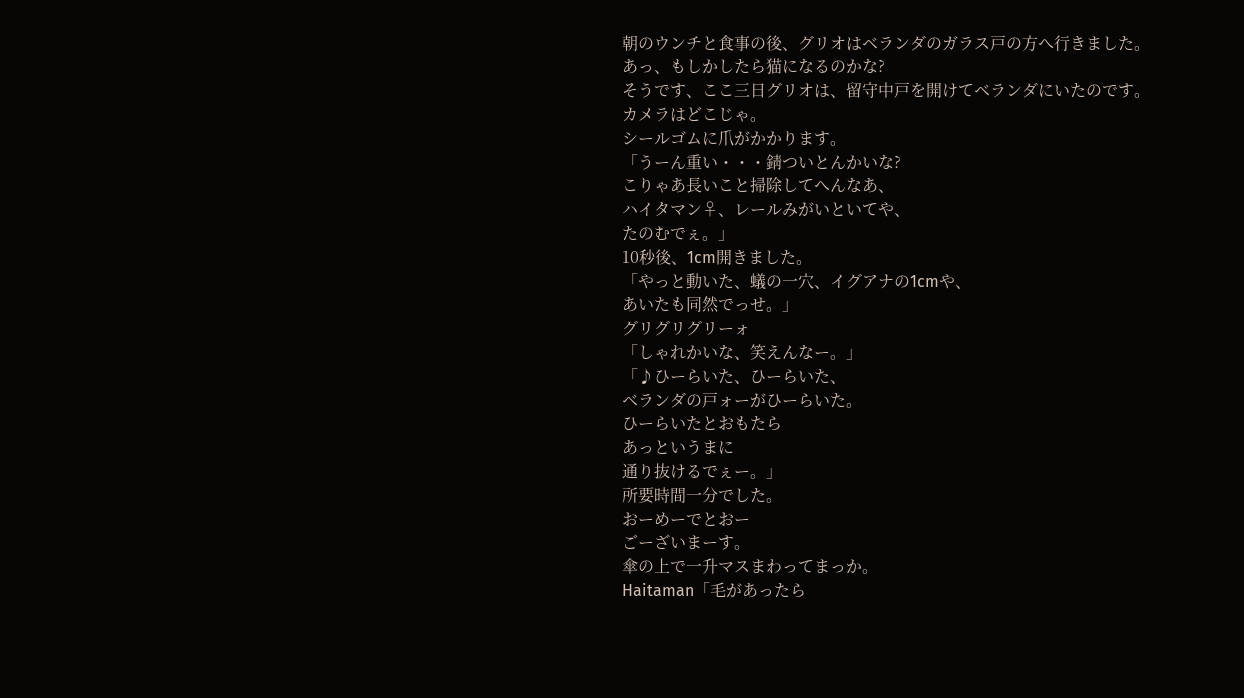朝のウンチと食事の後、グリオはベランダのガラス戸の方へ行きました。
あっ、もしかしたら猫になるのかな?
そうです、ここ三日グリオは、留守中戸を開けてベランダにいたのです。
カメラはどこじゃ。
シールゴムに爪がかかります。
「うーん重い・・・錆ついとんかいな?
こりゃあ長いこと掃除してへんなあ、
ハイタマン♀、レールみがいといてや、
たのむでぇ。」
10秒後、1cm開きました。
「やっと動いた、蟻の一穴、イグアナの1cmや、
あいたも同然でっせ。」
グリグリグリーォ
「しゃれかいな、笑えんなー。」
「♪ひーらいた、ひーらいた、
ベランダの戸ォーがひーらいた。
ひーらいたとおもたら
あっというまに
通り抜けるでぇー。」
所要時間一分でした。
おーめーでとおー
ごーざいまーす。
傘の上で一升マスまわってまっか。
Haitaman「毛があったら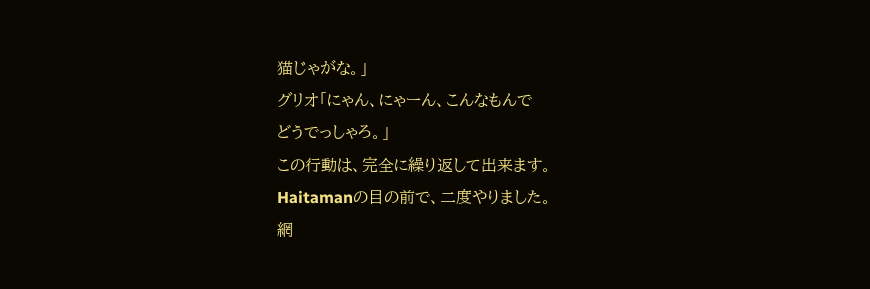猫じゃがな。」
グリオ「にゃん、にゃーん、こんなもんで
どうでっしゃろ。」
この行動は、完全に繰り返して出来ます。
Haitamanの目の前で、二度やりました。
網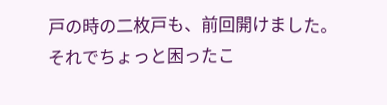戸の時の二枚戸も、前回開けました。
それでちょっと困ったこ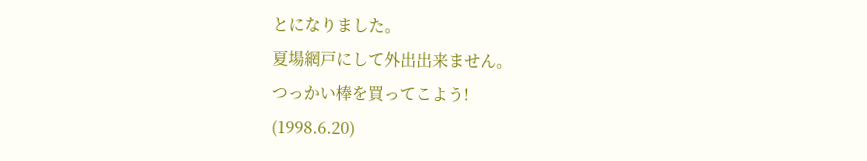とになりました。
夏場網戸にして外出出来ません。
つっかい棒を買ってこよう!
(1998.6.20)